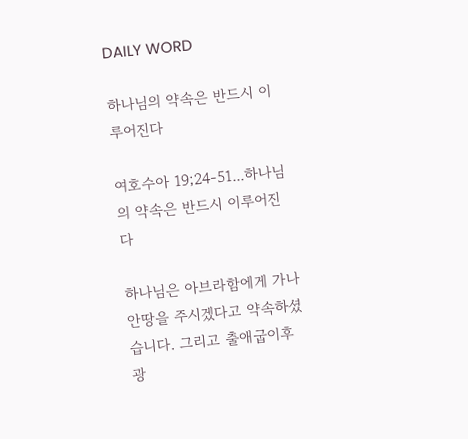DAILY WORD

하나님의 약속은 반드시 이루어진다

여호수아 19;24-51...하나님의 약속은 반드시 이루어진다

하나님은 아브라함에게 가나안땅을 주시겠다고 약속하셨습니다. 그리고 출애굽이후 광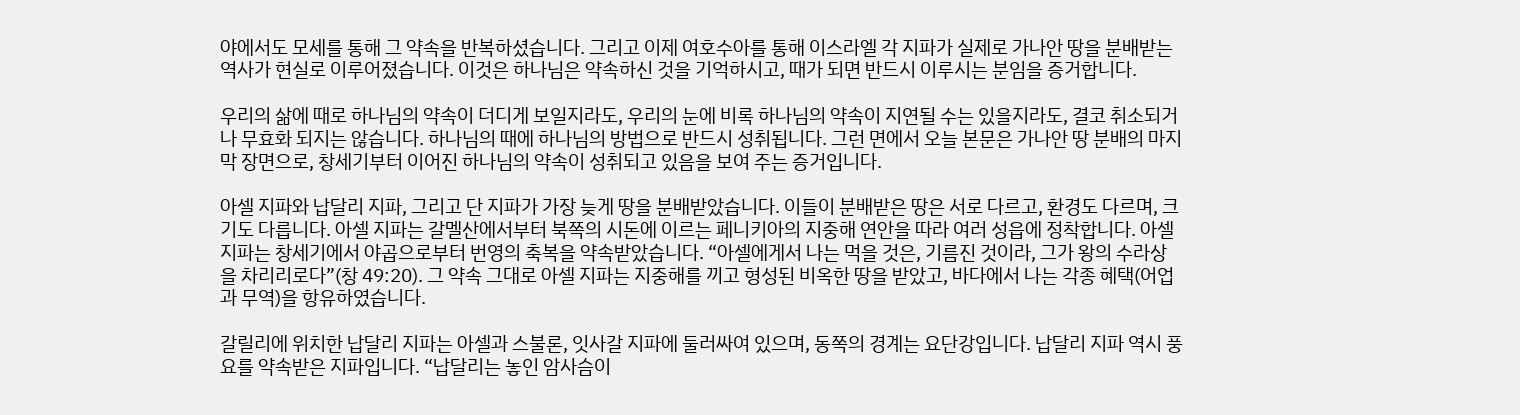야에서도 모세를 통해 그 약속을 반복하셨습니다. 그리고 이제 여호수아를 통해 이스라엘 각 지파가 실제로 가나안 땅을 분배받는 역사가 현실로 이루어졌습니다. 이것은 하나님은 약속하신 것을 기억하시고, 때가 되면 반드시 이루시는 분임을 증거합니다.

우리의 삶에 때로 하나님의 약속이 더디게 보일지라도, 우리의 눈에 비록 하나님의 약속이 지연될 수는 있을지라도, 결코 취소되거나 무효화 되지는 않습니다. 하나님의 때에 하나님의 방법으로 반드시 성취됩니다. 그런 면에서 오늘 본문은 가나안 땅 분배의 마지막 장면으로, 창세기부터 이어진 하나님의 약속이 성취되고 있음을 보여 주는 증거입니다.

아셀 지파와 납달리 지파, 그리고 단 지파가 가장 늦게 땅을 분배받았습니다. 이들이 분배받은 땅은 서로 다르고, 환경도 다르며, 크기도 다릅니다. 아셀 지파는 갈멜산에서부터 북쪽의 시돈에 이르는 페니키아의 지중해 연안을 따라 여러 성읍에 정착합니다. 아셀 지파는 창세기에서 야곱으로부터 번영의 축복을 약속받았습니다. “아셀에게서 나는 먹을 것은, 기름진 것이라, 그가 왕의 수라상을 차리리로다”(창 49:20). 그 약속 그대로 아셀 지파는 지중해를 끼고 형성된 비옥한 땅을 받았고, 바다에서 나는 각종 혜택(어업과 무역)을 항유하였습니다.

갈릴리에 위치한 납달리 지파는 아셀과 스불론, 잇사갈 지파에 둘러싸여 있으며, 동쪽의 경계는 요단강입니다. 납달리 지파 역시 풍요를 약속받은 지파입니다. “납달리는 놓인 암사슴이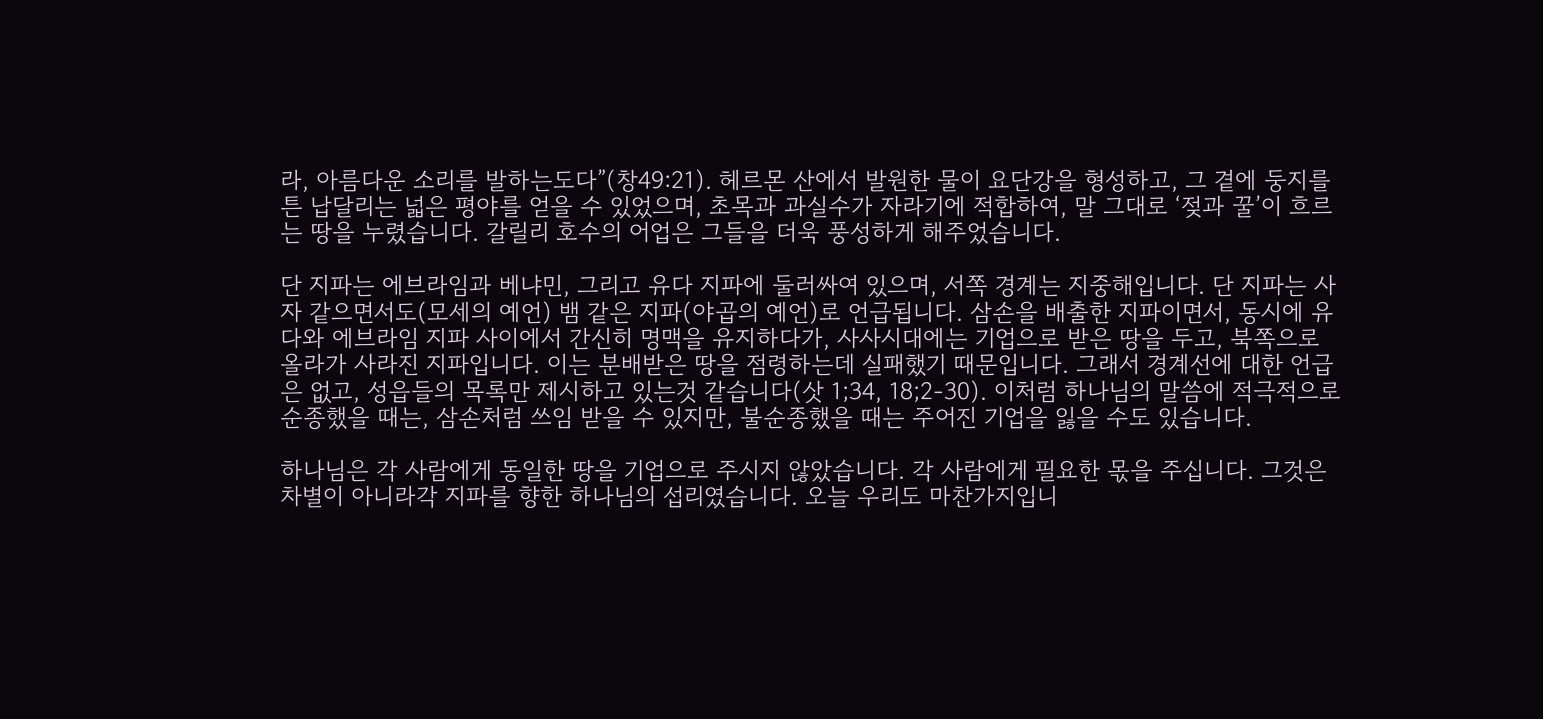라, 아름다운 소리를 발하는도다”(창49:21). 헤르몬 산에서 발원한 물이 요단강을 형성하고, 그 곁에 둥지를 튼 납달리는 넓은 평야를 얻을 수 있었으며, 초목과 과실수가 자라기에 적합하여, 말 그대로 ‘젖과 꿀’이 흐르는 땅을 누렸습니다. 갈릴리 호수의 어업은 그들을 더욱 풍성하게 해주었습니다.

단 지파는 에브라임과 베냐민, 그리고 유다 지파에 둘러싸여 있으며, 서쪽 경계는 지중해입니다. 단 지파는 사자 같으면서도(모세의 예언) 뱀 같은 지파(야곱의 예언)로 언급됩니다. 삼손을 배출한 지파이면서, 동시에 유다와 에브라임 지파 사이에서 간신히 명맥을 유지하다가, 사사시대에는 기업으로 받은 땅을 두고, 북쪽으로 올라가 사라진 지파입니다. 이는 분배받은 땅을 점령하는데 실패했기 때문입니다. 그래서 경계선에 대한 언급은 없고, 성읍들의 목록만 제시하고 있는것 같습니다(삿 1;34, 18;2-30). 이처럼 하나님의 말씀에 적극적으로 순종했을 때는, 삼손처럼 쓰임 받을 수 있지만, 불순종했을 때는 주어진 기업을 잃을 수도 있습니다.

하나님은 각 사람에게 동일한 땅을 기업으로 주시지 않았습니다. 각 사람에게 필요한 몫을 주십니다. 그것은 차별이 아니라각 지파를 향한 하나님의 섭리였습니다. 오늘 우리도 마찬가지입니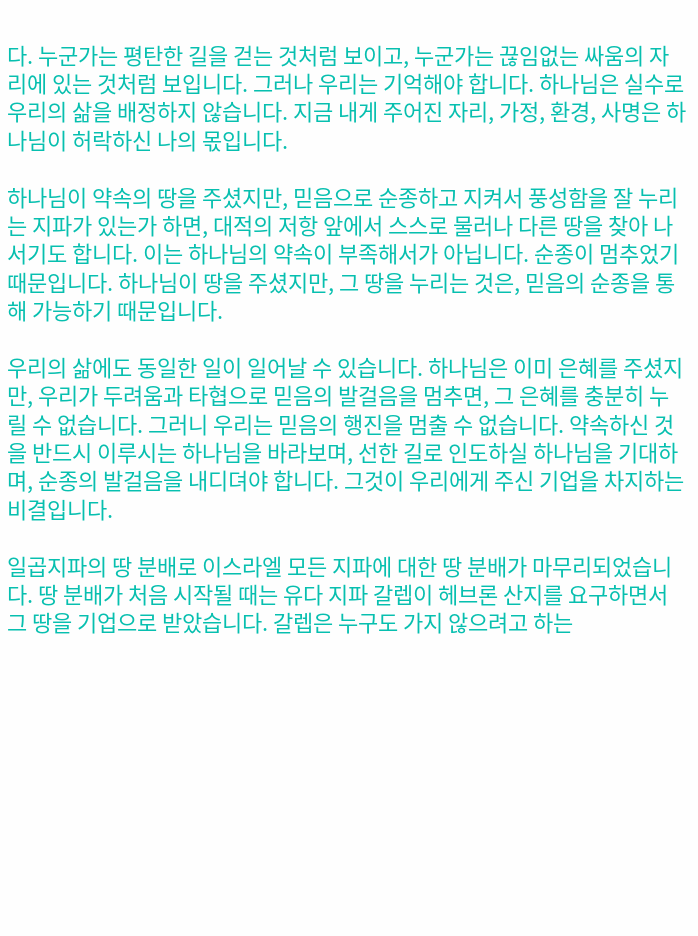다. 누군가는 평탄한 길을 걷는 것처럼 보이고, 누군가는 끊임없는 싸움의 자리에 있는 것처럼 보입니다. 그러나 우리는 기억해야 합니다. 하나님은 실수로 우리의 삶을 배정하지 않습니다. 지금 내게 주어진 자리, 가정, 환경, 사명은 하나님이 허락하신 나의 몫입니다.

하나님이 약속의 땅을 주셨지만, 믿음으로 순종하고 지켜서 풍성함을 잘 누리는 지파가 있는가 하면, 대적의 저항 앞에서 스스로 물러나 다른 땅을 찾아 나서기도 합니다. 이는 하나님의 약속이 부족해서가 아닙니다. 순종이 멈추었기 때문입니다. 하나님이 땅을 주셨지만, 그 땅을 누리는 것은, 믿음의 순종을 통해 가능하기 때문입니다.

우리의 삶에도 동일한 일이 일어날 수 있습니다. 하나님은 이미 은혜를 주셨지만, 우리가 두려움과 타협으로 믿음의 발걸음을 멈추면, 그 은혜를 충분히 누릴 수 없습니다. 그러니 우리는 믿음의 행진을 멈출 수 없습니다. 약속하신 것을 반드시 이루시는 하나님을 바라보며, 선한 길로 인도하실 하나님을 기대하며, 순종의 발걸음을 내디뎌야 합니다. 그것이 우리에게 주신 기업을 차지하는 비결입니다.

일곱지파의 땅 분배로 이스라엘 모든 지파에 대한 땅 분배가 마무리되었습니다. 땅 분배가 처음 시작될 때는 유다 지파 갈렙이 헤브론 산지를 요구하면서 그 땅을 기업으로 받았습니다. 갈렙은 누구도 가지 않으려고 하는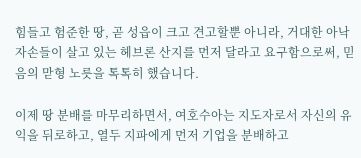힘들고 험준한 땅, 곧 성읍이 크고 견고할뿐 아니라, 거대한 아낙 자손들이 살고 있는 헤브론 산지를 먼저 달라고 요구함으로써, 믿음의 맏형 노릇을 톡톡히 했습니다.

이제 땅 분배를 마무리하면서, 여호수아는 지도자로서 자신의 유익을 뒤로하고, 열두 지파에게 먼저 기업을 분배하고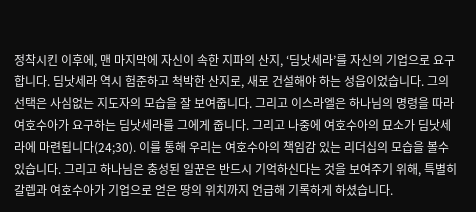정착시킨 이후에, 맨 마지막에 자신이 속한 지파의 산지, ‘딤낫세라’를 자신의 기업으로 요구합니다. 딤낫세라 역시 험준하고 척박한 산지로, 새로 건설해야 하는 성읍이었습니다. 그의 선택은 사심없는 지도자의 모습을 잘 보여줍니다. 그리고 이스라엘은 하나님의 명령을 따라 여호수아가 요구하는 딤낫세라를 그에게 줍니다. 그리고 나중에 여호수아의 묘소가 딤낫세라에 마련됩니다(24;30). 이를 통해 우리는 여호수아의 책임감 있는 리더십의 모습을 볼수 있습니다. 그리고 하나님은 충성된 일꾼은 반드시 기억하신다는 것을 보여주기 위해, 특별히 갈렙과 여호수아가 기업으로 얻은 땅의 위치까지 언급해 기록하게 하셨습니다.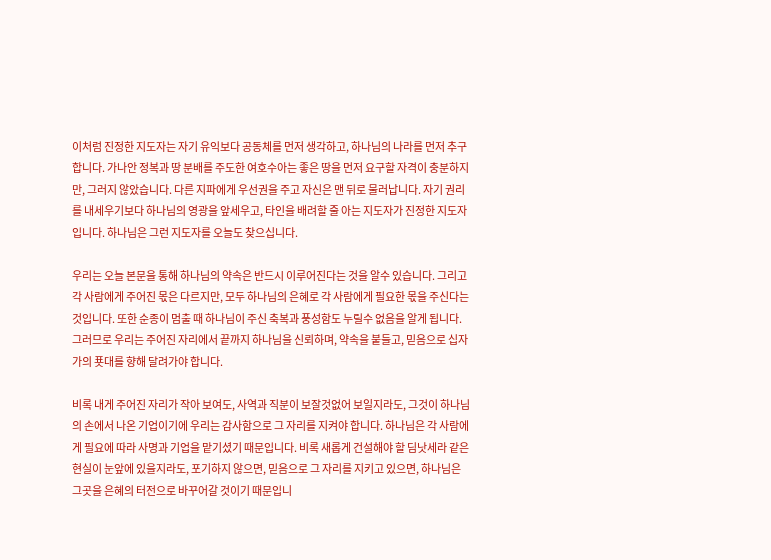이처럼 진정한 지도자는 자기 유익보다 공동체를 먼저 생각하고, 하나님의 나라를 먼저 추구합니다. 가나안 정복과 땅 분배를 주도한 여호수아는 좋은 땅을 먼저 요구할 자격이 충분하지만, 그러지 않았습니다. 다른 지파에게 우선권을 주고 자신은 맨 뒤로 물러납니다. 자기 권리를 내세우기보다 하나님의 영광을 앞세우고, 타인을 배려할 줄 아는 지도자가 진정한 지도자입니다. 하나님은 그런 지도자를 오늘도 찾으십니다.

우리는 오늘 본문을 통해 하나님의 약속은 반드시 이루어진다는 것을 알수 있습니다. 그리고 각 사람에게 주어진 몫은 다르지만, 모두 하나님의 은혜로 각 사람에게 필요한 몫을 주신다는 것입니다. 또한 순종이 멈출 때 하나님이 주신 축복과 풍성함도 누릴수 없음을 알게 됩니다. 그러므로 우리는 주어진 자리에서 끝까지 하나님을 신뢰하며, 약속을 붙들고, 믿음으로 십자가의 푯대를 향해 달려가야 합니다.

비록 내게 주어진 자리가 작아 보여도, 사역과 직분이 보잘것없어 보일지라도, 그것이 하나님의 손에서 나온 기업이기에 우리는 감사함으로 그 자리를 지켜야 합니다. 하나님은 각 사람에게 필요에 따라 사명과 기업을 맡기셨기 때문입니다. 비록 새롭게 건설해야 할 딤낫세라 같은 현실이 눈앞에 있을지라도, 포기하지 않으면, 믿음으로 그 자리를 지키고 있으면, 하나님은 그곳을 은혜의 터전으로 바꾸어갈 것이기 때문입니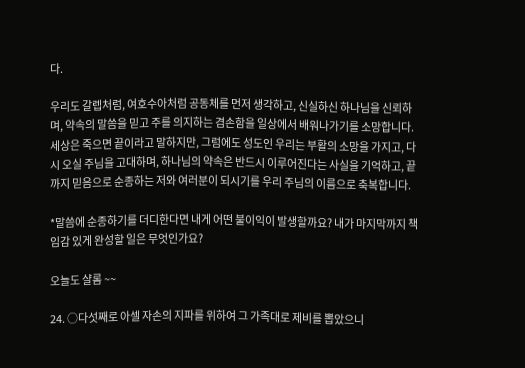다.

우리도 갈렙처럼, 여호수아처럼 공동체를 먼저 생각하고, 신실하신 하나님을 신뢰하며, 약속의 말씀을 믿고 주를 의지하는 겸손함을 일상에서 배워나가기를 소망합니다. 세상은 죽으면 끝이라고 말하지만, 그럼에도 성도인 우리는 부활의 소망을 가지고, 다시 오실 주님을 고대하며, 하나님의 약속은 반드시 이루어진다는 사실을 기억하고, 끝까지 믿음으로 순종하는 저와 여러분이 되시기를 우리 주님의 이름으로 축복합니다.

*말씀에 순종하기를 더디한다면 내게 어떤 불이익이 발생할까요? 내가 마지막까지 책임감 있게 완성할 일은 무엇인가요?

오늘도 샬롬 ~~

24. ○다섯째로 아셀 자손의 지파를 위하여 그 가족대로 제비를 뽑았으니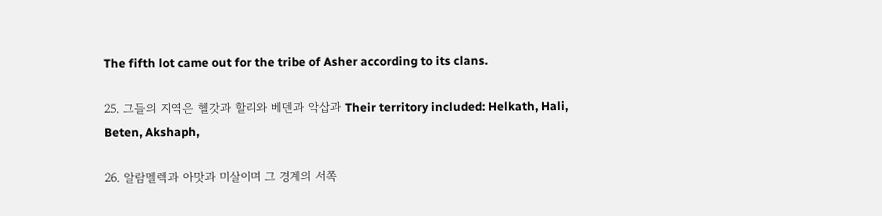The fifth lot came out for the tribe of Asher according to its clans.

25. 그들의 지역은 헬갓과 할리와 베덴과 악삽과 Their territory included: Helkath, Hali, Beten, Akshaph,

26. 알람멜렉과 아맛과 미살이며 그 경계의 서쪽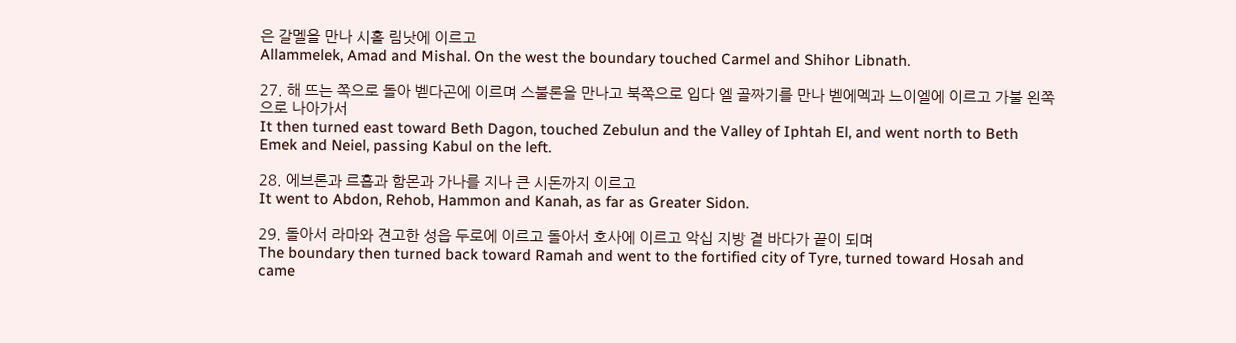은 갈멜을 만나 시홀 림낫에 이르고
Allammelek, Amad and Mishal. On the west the boundary touched Carmel and Shihor Libnath.

27. 해 뜨는 쪽으로 돌아 벧다곤에 이르며 스불론을 만나고 북쪽으로 입다 엘 골짜기를 만나 벧에멕과 느이엘에 이르고 가불 왼쪽으로 나아가서
It then turned east toward Beth Dagon, touched Zebulun and the Valley of Iphtah El, and went north to Beth Emek and Neiel, passing Kabul on the left.

28. 에브론과 르홉과 함몬과 가나를 지나 큰 시돈까지 이르고
It went to Abdon, Rehob, Hammon and Kanah, as far as Greater Sidon.

29. 돌아서 라마와 견고한 성읍 두로에 이르고 돌아서 호사에 이르고 악십 지방 곁 바다가 끝이 되며
The boundary then turned back toward Ramah and went to the fortified city of Tyre, turned toward Hosah and came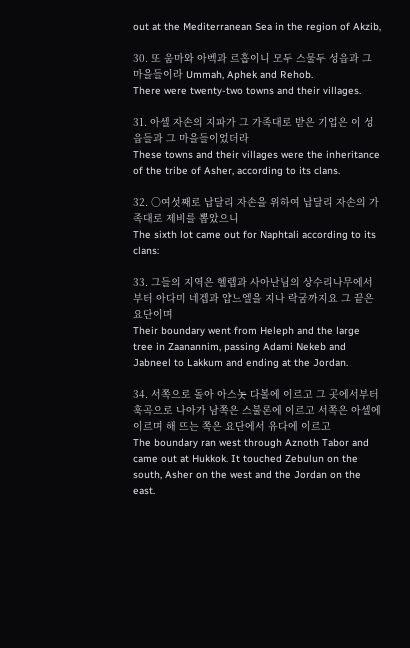out at the Mediterranean Sea in the region of Akzib,

30. 또 움마와 아벡과 르홉이니 모두 스물두 성읍과 그 마을들이라 Ummah, Aphek and Rehob.
There were twenty-two towns and their villages.

31. 아셀 자손의 지파가 그 가족대로 받은 기업은 이 성읍들과 그 마을들이었더라
These towns and their villages were the inheritance of the tribe of Asher, according to its clans.

32. ○여섯째로 납달리 자손을 위하여 납달리 자손의 가족대로 제비를 뽑았으니
The sixth lot came out for Naphtali according to its clans:

33. 그들의 지역은 헬렙과 사아난님의 상수리나무에서부터 아다미 네겝과 얍느엘을 지나 락굼까지요 그 끝은 요단이며
Their boundary went from Heleph and the large tree in Zaanannim, passing Adami Nekeb and Jabneel to Lakkum and ending at the Jordan.

34. 서쪽으로 돌아 아스놋 다볼에 이르고 그 곳에서부터 훅곡으로 나아가 남쪽은 스불론에 이르고 서쪽은 아셀에 이르며 해 뜨는 쪽은 요단에서 유다에 이르고
The boundary ran west through Aznoth Tabor and came out at Hukkok. It touched Zebulun on the south, Asher on the west and the Jordan on the east.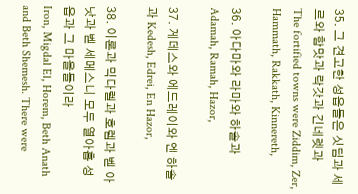35. 그 견고한 성읍들은 싯딤과 세르와 함맛과 락갓과 긴네렛과
The fortified towns were Ziddim, Zer, Hammath, Rakkath, Kinnereth,

36. 아다마와 라마와 하솔과 Adamah, Ramah, Hazor,

37. 게데스와 에드레이와 엔 하솔과 Kedesh, Edrei, En Hazor,

38. 이론과 믹다렐과 호렘과 벧 아낫과 벧 세메스니 모두 열아홉 성읍과 그 마을들이라
Iron, Migdal El, Horem, Beth Anath and Beth Shemesh. There were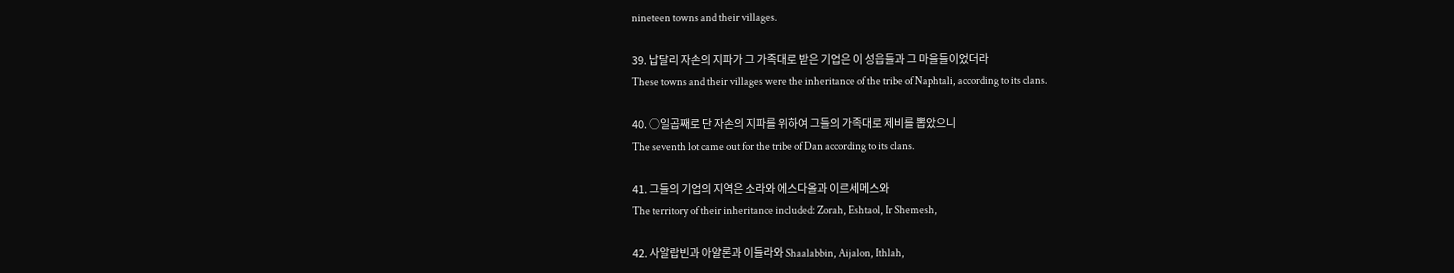nineteen towns and their villages.

39. 납달리 자손의 지파가 그 가족대로 받은 기업은 이 성읍들과 그 마을들이었더라
These towns and their villages were the inheritance of the tribe of Naphtali, according to its clans.

40. ○일곱째로 단 자손의 지파를 위하여 그들의 가족대로 제비를 뽑았으니
The seventh lot came out for the tribe of Dan according to its clans.

41. 그들의 기업의 지역은 소라와 에스다올과 이르세메스와
The territory of their inheritance included: Zorah, Eshtaol, Ir Shemesh,

42. 사알랍빈과 아얄론과 이들라와 Shaalabbin, Aijalon, Ithlah,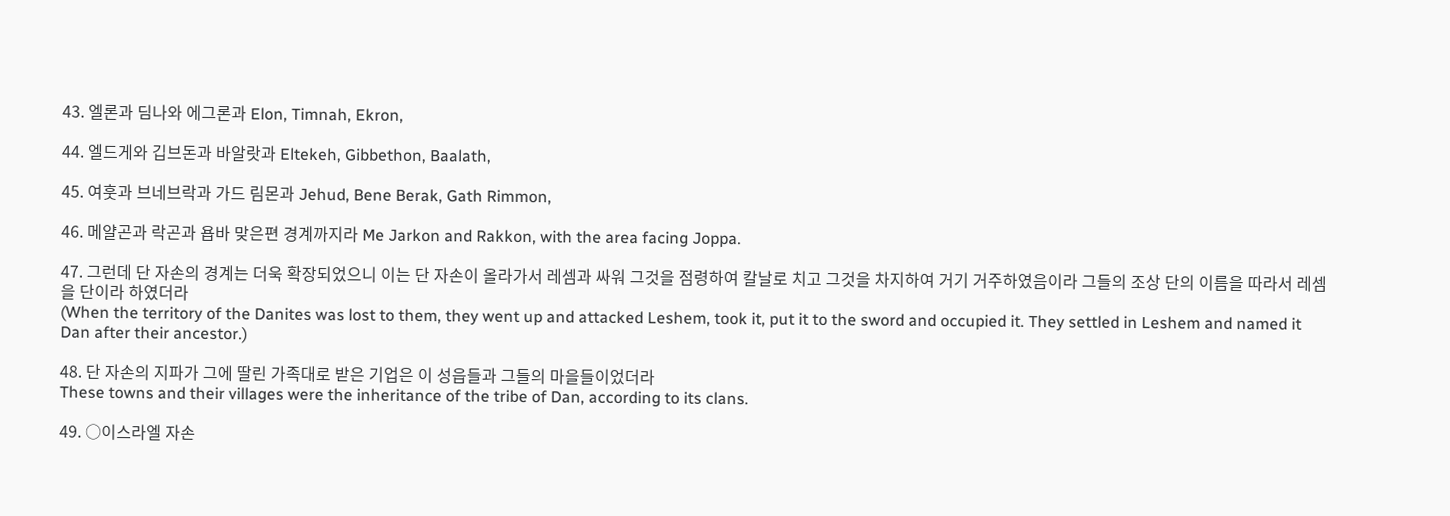43. 엘론과 딤나와 에그론과 Elon, Timnah, Ekron,

44. 엘드게와 깁브돈과 바알랏과 Eltekeh, Gibbethon, Baalath,

45. 여훗과 브네브락과 가드 림몬과 Jehud, Bene Berak, Gath Rimmon,

46. 메얄곤과 락곤과 욥바 맞은편 경계까지라 Me Jarkon and Rakkon, with the area facing Joppa.

47. 그런데 단 자손의 경계는 더욱 확장되었으니 이는 단 자손이 올라가서 레셈과 싸워 그것을 점령하여 칼날로 치고 그것을 차지하여 거기 거주하였음이라 그들의 조상 단의 이름을 따라서 레셈을 단이라 하였더라
(When the territory of the Danites was lost to them, they went up and attacked Leshem, took it, put it to the sword and occupied it. They settled in Leshem and named it Dan after their ancestor.)

48. 단 자손의 지파가 그에 딸린 가족대로 받은 기업은 이 성읍들과 그들의 마을들이었더라
These towns and their villages were the inheritance of the tribe of Dan, according to its clans.

49. ○이스라엘 자손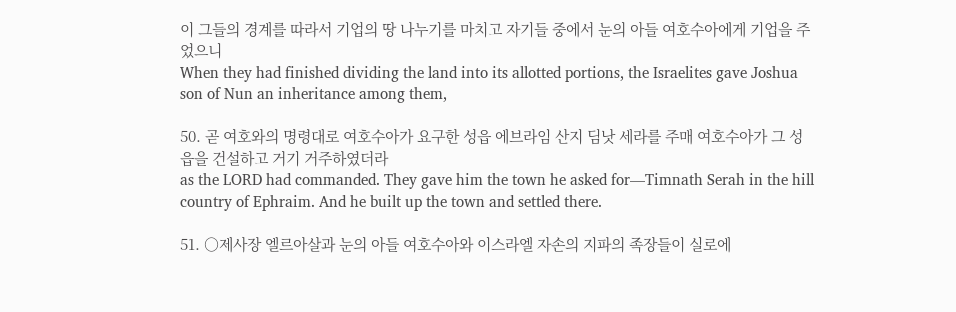이 그들의 경계를 따라서 기업의 땅 나누기를 마치고 자기들 중에서 눈의 아들 여호수아에게 기업을 주었으니
When they had finished dividing the land into its allotted portions, the Israelites gave Joshua son of Nun an inheritance among them,

50. 곧 여호와의 명령대로 여호수아가 요구한 성읍 에브라임 산지 딤낫 세라를 주매 여호수아가 그 성읍을 건설하고 거기 거주하였더라
as the LORD had commanded. They gave him the town he asked for—Timnath Serah in the hill country of Ephraim. And he built up the town and settled there.

51. ○제사장 엘르아살과 눈의 아들 여호수아와 이스라엘 자손의 지파의 족장들이 실로에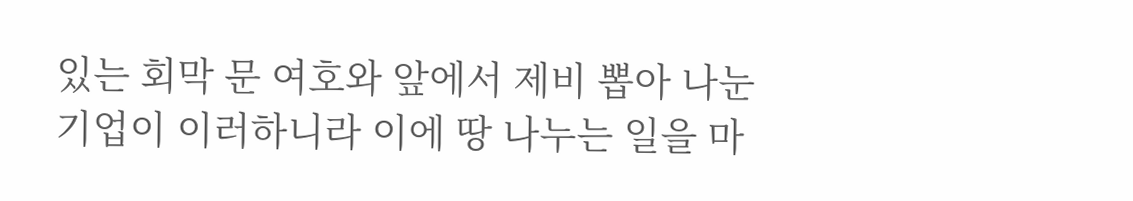있는 회막 문 여호와 앞에서 제비 뽑아 나눈 기업이 이러하니라 이에 땅 나누는 일을 마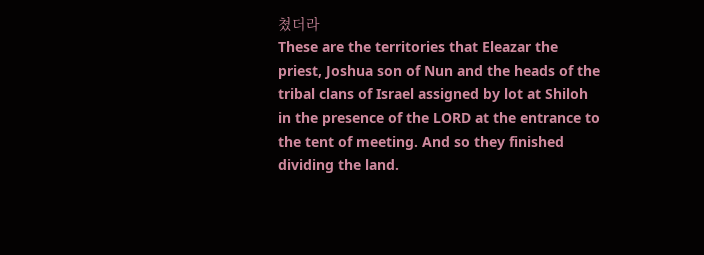쳤더라
These are the territories that Eleazar the priest, Joshua son of Nun and the heads of the tribal clans of Israel assigned by lot at Shiloh in the presence of the LORD at the entrance to the tent of meeting. And so they finished dividing the land.